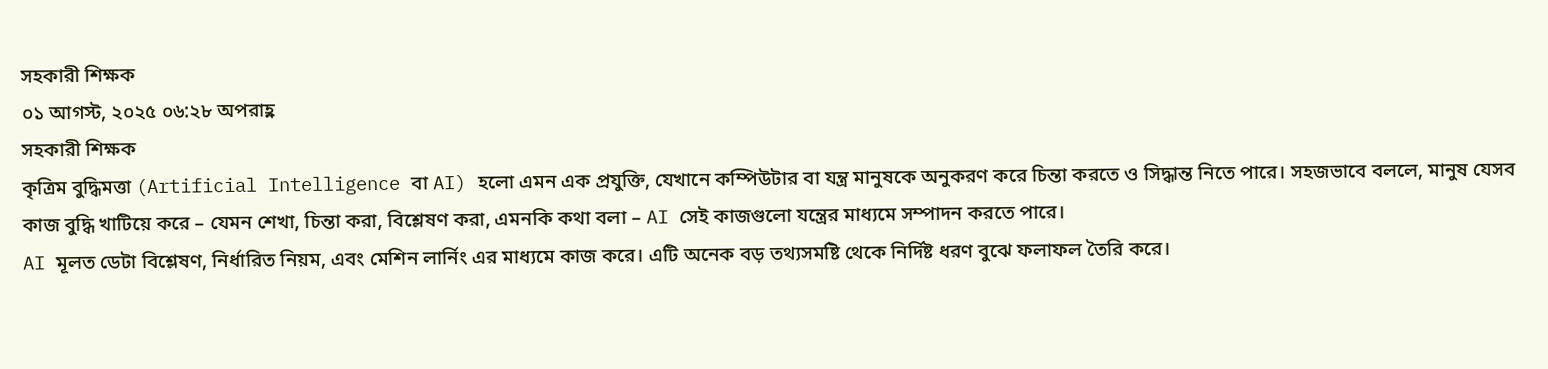সহকারী শিক্ষক
০১ আগস্ট, ২০২৫ ০৬:২৮ অপরাহ্ণ
সহকারী শিক্ষক
কৃত্রিম বুদ্ধিমত্তা (Artificial Intelligence বা AI) হলো এমন এক প্রযুক্তি, যেখানে কম্পিউটার বা যন্ত্র মানুষকে অনুকরণ করে চিন্তা করতে ও সিদ্ধান্ত নিতে পারে। সহজভাবে বললে, মানুষ যেসব কাজ বুদ্ধি খাটিয়ে করে – যেমন শেখা, চিন্তা করা, বিশ্লেষণ করা, এমনকি কথা বলা – AI সেই কাজগুলো যন্ত্রের মাধ্যমে সম্পাদন করতে পারে।
AI মূলত ডেটা বিশ্লেষণ, নির্ধারিত নিয়ম, এবং মেশিন লার্নিং এর মাধ্যমে কাজ করে। এটি অনেক বড় তথ্যসমষ্টি থেকে নির্দিষ্ট ধরণ বুঝে ফলাফল তৈরি করে।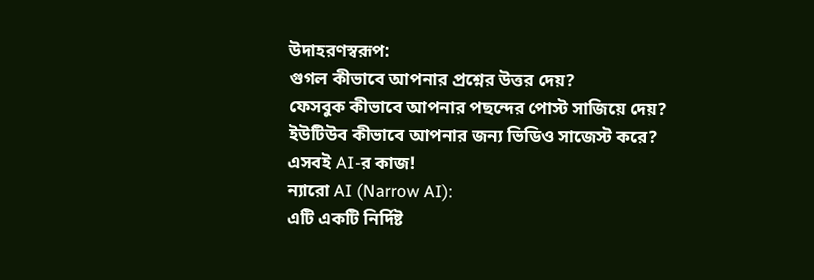উদাহরণস্বরূপ:
গুগল কীভাবে আপনার প্রশ্নের উত্তর দেয়?
ফেসবুক কীভাবে আপনার পছন্দের পোস্ট সাজিয়ে দেয়?
ইউটিউব কীভাবে আপনার জন্য ভিডিও সাজেস্ট করে?
এসবই AI-র কাজ!
ন্যারো AI (Narrow AI):
এটি একটি নির্দিষ্ট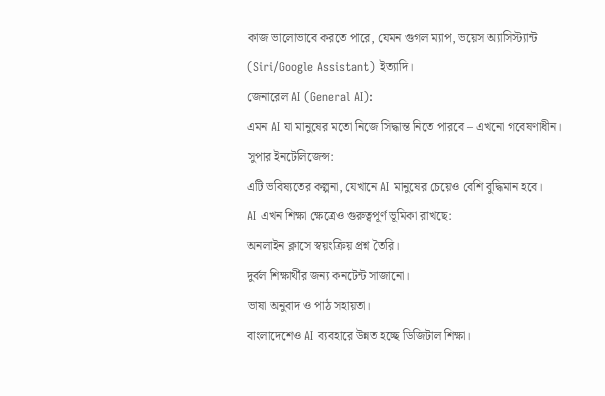কাজ ভালোভাবে করতে পারে, যেমন গুগল ম্যাপ, ভয়েস অ্যাসিস্ট্যান্ট (Siri/Google Assistant) ইত্যাদি।
জেনারেল AI (General AI):
এমন AI যা মানুষের মতো নিজে সিদ্ধান্ত নিতে পারবে – এখনো গবেষণাধীন।
সুপার ইনটেলিজেন্স:
এটি ভবিষ্যতের কল্পনা, যেখানে AI মানুষের চেয়েও বেশি বুদ্ধিমান হবে।
AI এখন শিক্ষা ক্ষেত্রেও গুরুত্বপূর্ণ ভূমিকা রাখছে:
অনলাইন ক্লাসে স্বয়ংক্রিয় প্রশ্ন তৈরি।
দুর্বল শিক্ষার্থীর জন্য কনটেন্ট সাজানো।
ভাষা অনুবাদ ও পাঠ সহায়তা।
বাংলাদেশেও AI ব্যবহারে উন্নত হচ্ছে ডিজিটাল শিক্ষা।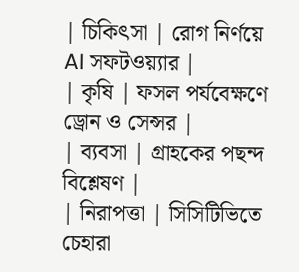| চিকিৎসা | রোগ নির্ণয়ে AI সফটওয়্যার |
| কৃষি | ফসল পর্যবেক্ষণে ড্রোন ও সেন্সর |
| ব্যবসা | গ্রাহকের পছন্দ বিশ্লেষণ |
| নিরাপত্তা | সিসিটিভিতে চেহারা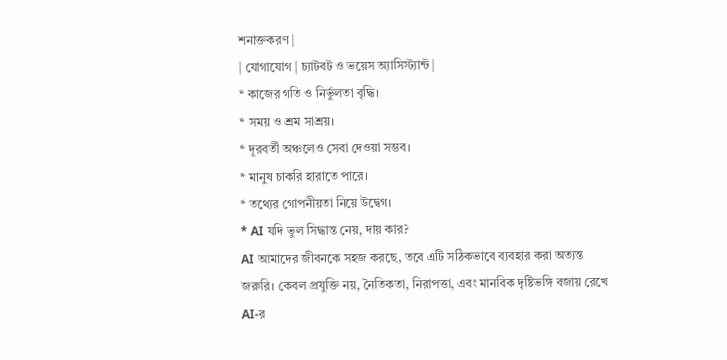শনাক্তকরণ |
| যোগাযোগ | চ্যাটবট ও ভয়েস অ্যাসিস্ট্যান্ট |
* কাজের গতি ও নির্ভুলতা বৃদ্ধি।
* সময় ও শ্রম সাশ্রয়।
* দূরবর্তী অঞ্চলেও সেবা দেওয়া সম্ভব।
* মানুষ চাকরি হারাতে পারে।
* তথ্যের গোপনীয়তা নিয়ে উদ্বেগ।
* AI যদি ভুল সিদ্ধান্ত নেয়, দায় কার?
AI আমাদের জীবনকে সহজ করছে, তবে এটি সঠিকভাবে ব্যবহার করা অত্যন্ত জরুরি। কেবল প্রযুক্তি নয়, নৈতিকতা, নিরাপত্তা, এবং মানবিক দৃষ্টিভঙ্গি বজায় রেখে AI-র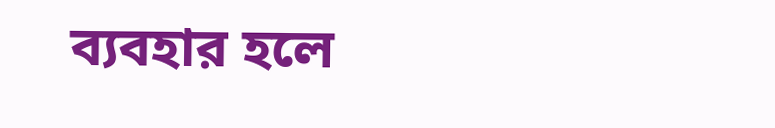ব্যবহার হলে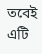তবেই এটি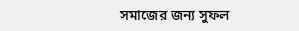সমাজের জন্য সুফল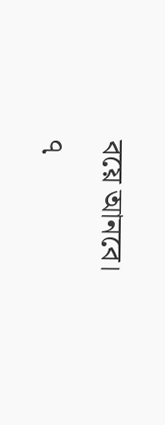বয়ে আনবে।
৭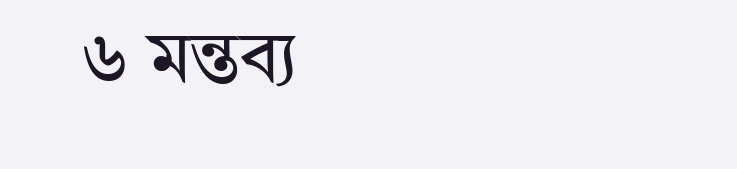৬ মন্তব্য